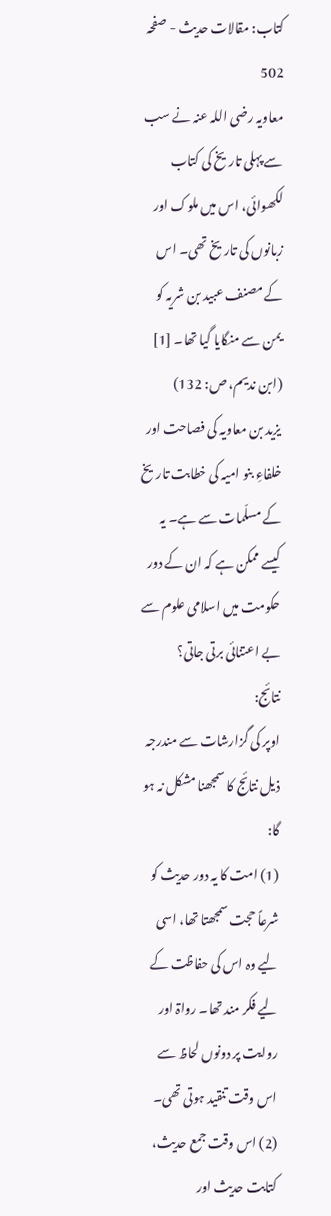کتاب: مقالات حدیث - صفحہ 502
معاویہ رضی اللہ عنہ نے سب سے پہلی تاریخ کی کتاب لکھوائی، اس میں ملوک اور زبانوں کی تاریخ تھی۔ اس کے مصنف عبید بن شریہ کو یمن سے منگایا گیا تھا۔ [1] (ابن ندیم، ص: 132)
یزید بن معاویہ کی فصاحت اور خلفاءِ بنو امیہ کی خطابت تاریخ کے مسلّمات سے ہے۔ یہ کیسے ممکن ہے کہ ان کے دور حکومت میں اسلامی علوم سے بے اعتنائی برتی جاتی؟
نتائج:
اوپر کی گزارشات سے مندرجہ ذیل نتائج کا سمجھنا مشکل نہ ہو گا:
(1) امت کا یہ دور حدیث کو شرعاً حجت سمجھتا تھا، اسی لیے وہ اس کی حفاظت کے لیے فکر مند تھا۔ رواۃ اور روایت پر دونوں لحاظ سے اس وقت تنقید ہوتی تھی۔
(2) اس وقت جمع حدیث، کتابت حدیث اور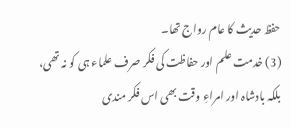حفظ حدیث کا عام رواج تھا۔
(3) خدمت علم اور حفاظت کی فکر صرف علماء ہی کو نہ تھی، بلکہ بادشاہ اور امراءِ وقت بھی اس فکر مندی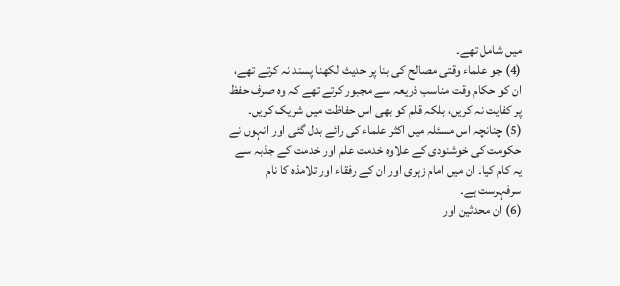میں شامل تھے۔
(4) جو علماء وقتی مصالح کی بنا پر حدیث لکھنا پسند نہ کرتے تھے، ان کو حکام وقت مناسب ذریعہ سے مجبور کرتے تھے کہ وہ صرف حفظ پر کفایت نہ کریں، بلکہ قلم کو بھی اس حفاظت میں شریک کریں۔
(5) چنانچہ اس مسئلہ میں اکثر علماء کی رائے بدل گئی اور انہوں نے حکومت کی خوشنودی کے علاوہ خدمت علم اور خدمت کے جذبہ سے یہ کام کیا۔ ان میں امام زہری اور ان کے رفقاء اور تلامذہ کا نام سرفہرست ہے۔
(6) ان محدثین اور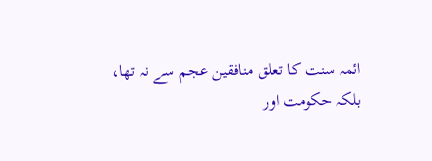ائمہ سنت کا تعلق منافقین عجم سے نہ تھا، بلکہ حکومت اور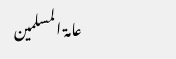عامۃ المسلمین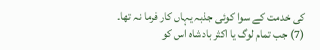کی خدمت کے سوا کوئی جذبہ یہاں کار فرما نہ تھا۔
(7) جب تمام لوگ یا اکثر بادشاہ اس کو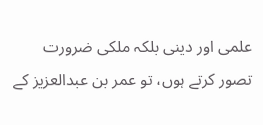علمی اور دینی بلکہ ملکی ضرورت تصور کرتے ہوں، تو عمر بن عبدالعزیز کے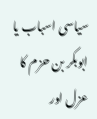سیاسی اسباب یا ابوبکر بن حزم کا عزل اور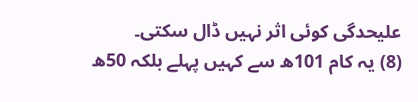علیحدگی کوئی اثر نہیں ڈال سکتی۔
(8) یہ کام 101ھ سے کہیں پہلے بلکہ 50ھ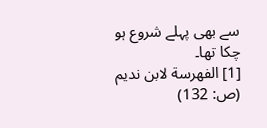سے بھی پہلے شروع ہو چکا تھا۔
[1] الفهرسة لابن نديم (ص: 132)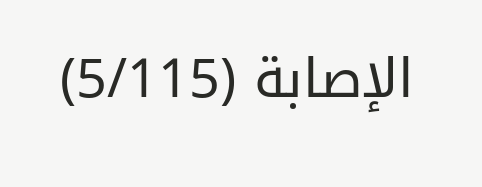الإصابة (5/115)